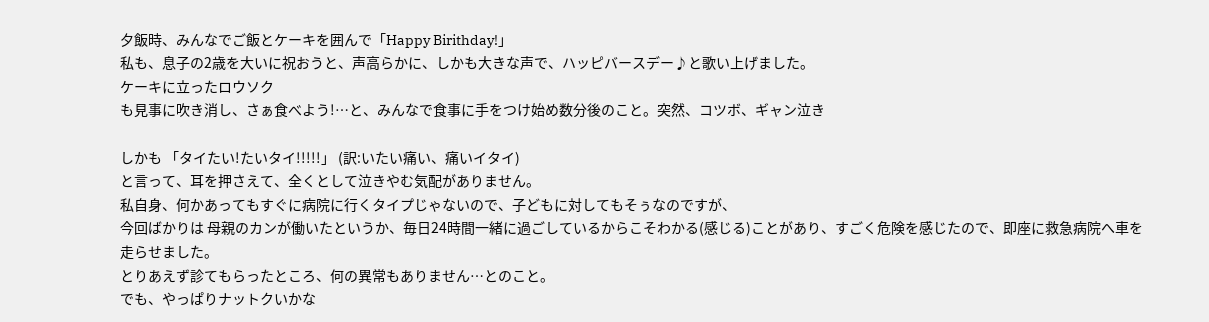夕飯時、みんなでご飯とケーキを囲んで「Happy Birithday!」
私も、息子の2歳を大いに祝おうと、声高らかに、しかも大きな声で、ハッピバースデー♪と歌い上げました。
ケーキに立ったロウソク
も見事に吹き消し、さぁ食べよう!…と、みんなで食事に手をつけ始め数分後のこと。突然、コツボ、ギャン泣き

しかも 「タイたい!たいタイ!!!!!」 (訳:いたい痛い、痛いイタイ)
と言って、耳を押さえて、全くとして泣きやむ気配がありません。
私自身、何かあってもすぐに病院に行くタイプじゃないので、子どもに対してもそぅなのですが、
今回ばかりは 母親のカンが働いたというか、毎日24時間一緒に過ごしているからこそわかる(感じる)ことがあり、すごく危険を感じたので、即座に救急病院へ車を走らせました。
とりあえず診てもらったところ、何の異常もありません…とのこと。
でも、やっぱりナットクいかな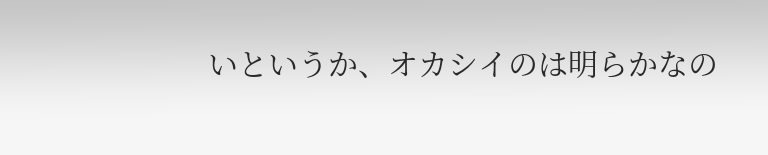いというか、オカシイのは明らかなの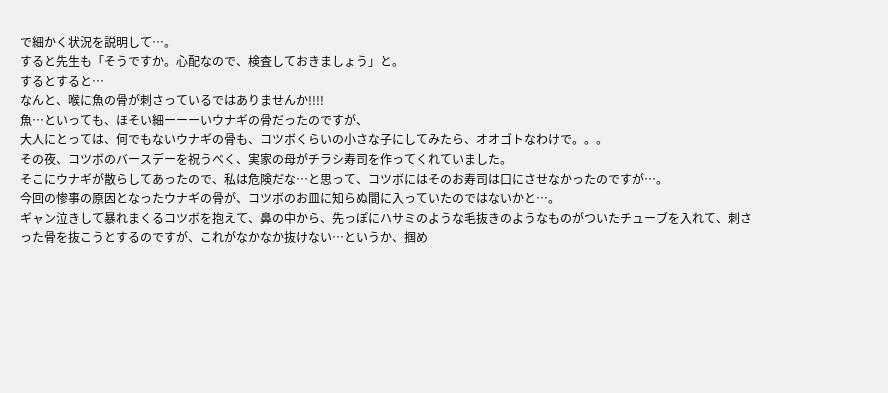で細かく状況を説明して…。
すると先生も「そうですか。心配なので、検査しておきましょう」と。
するとすると…
なんと、喉に魚の骨が刺さっているではありませんか!!!!
魚…といっても、ほそい細ーーーいウナギの骨だったのですが、
大人にとっては、何でもないウナギの骨も、コツボくらいの小さな子にしてみたら、オオゴトなわけで。。。
その夜、コツボのバースデーを祝うべく、実家の母がチラシ寿司を作ってくれていました。
そこにウナギが散らしてあったので、私は危険だな…と思って、コツボにはそのお寿司は口にさせなかったのですが…。
今回の惨事の原因となったウナギの骨が、コツボのお皿に知らぬ間に入っていたのではないかと…。
ギャン泣きして暴れまくるコツボを抱えて、鼻の中から、先っぽにハサミのような毛抜きのようなものがついたチューブを入れて、刺さった骨を抜こうとするのですが、これがなかなか抜けない…というか、掴め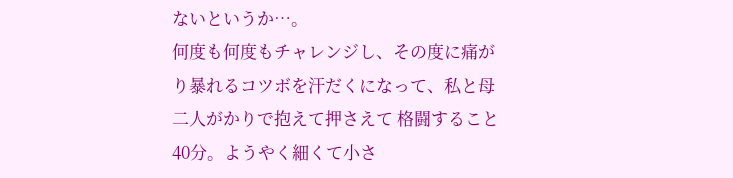ないというか…。
何度も何度もチャレンジし、その度に痛がり暴れるコツボを汗だくになって、私と母二人がかりで抱えて押さえて 格闘すること40分。ようやく細くて小さ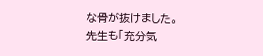な骨が抜けました。
先生も「充分気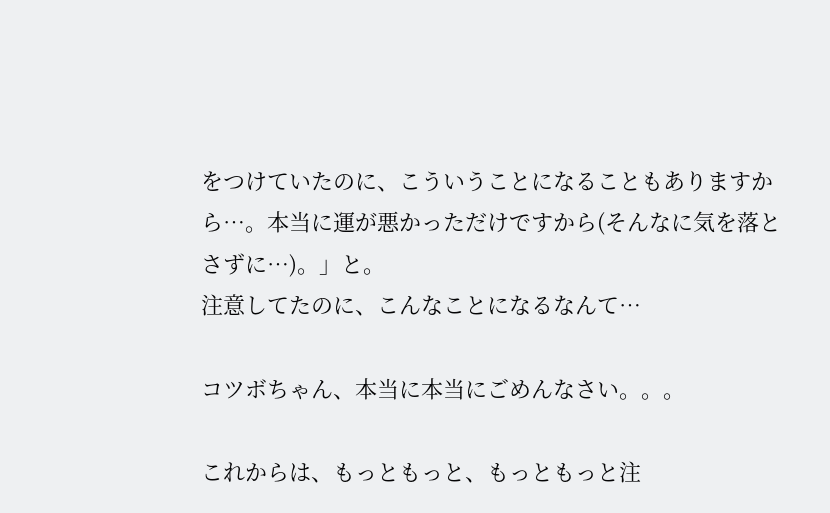をつけていたのに、こういうことになることもありますから…。本当に運が悪かっただけですから(そんなに気を落とさずに…)。」と。
注意してたのに、こんなことになるなんて…

コツボちゃん、本当に本当にごめんなさい。。。

これからは、もっともっと、もっともっと注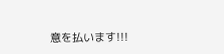意を払います!!!